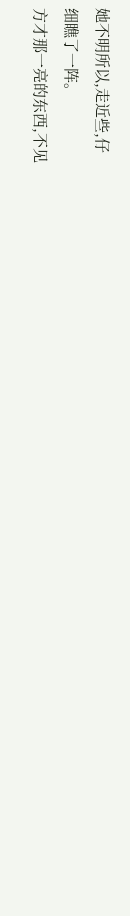她不明所以,走近些,仔
细瞧了一阵。
方才那一亮的东西,不见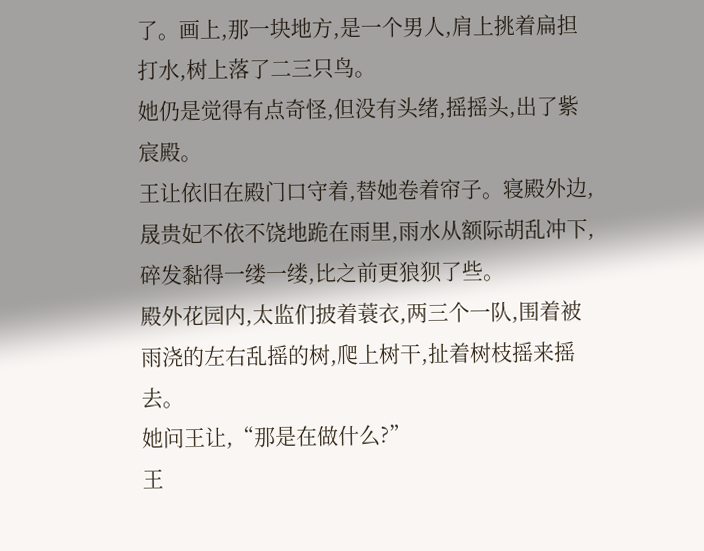了。画上,那一块地方,是一个男人,肩上挑着扁担打水,树上落了二三只鸟。
她仍是觉得有点奇怪,但没有头绪,摇摇头,出了紫宸殿。
王让依旧在殿门口守着,替她卷着帘子。寝殿外边,晟贵妃不依不饶地跪在雨里,雨水从额际胡乱冲下,碎发黏得一缕一缕,比之前更狼狈了些。
殿外花园内,太监们披着蓑衣,两三个一队,围着被雨浇的左右乱摇的树,爬上树干,扯着树枝摇来摇去。
她问王让,“那是在做什么?”
王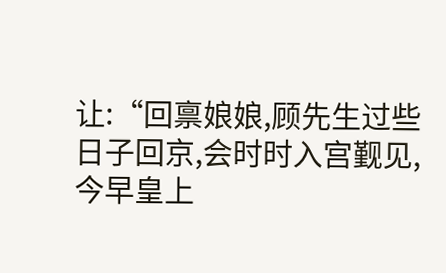让:“回禀娘娘,顾先生过些日子回京,会时时入宫觐见,今早皇上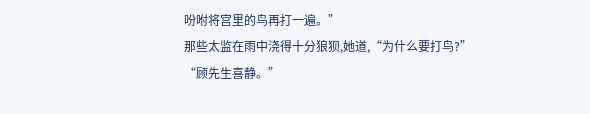吩咐将宫里的鸟再打一遍。”
那些太监在雨中浇得十分狼狈,她道,“为什么要打鸟?”
“顾先生喜静。”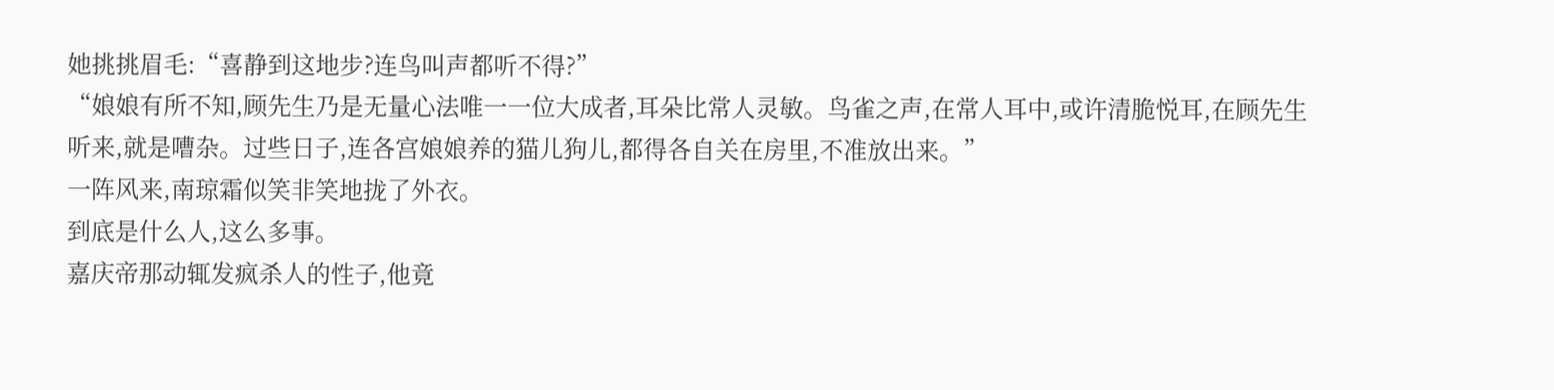她挑挑眉毛:“喜静到这地步?连鸟叫声都听不得?”
“娘娘有所不知,顾先生乃是无量心法唯一一位大成者,耳朵比常人灵敏。鸟雀之声,在常人耳中,或许清脆悦耳,在顾先生听来,就是嘈杂。过些日子,连各宫娘娘养的猫儿狗儿,都得各自关在房里,不准放出来。”
一阵风来,南琼霜似笑非笑地拢了外衣。
到底是什么人,这么多事。
嘉庆帝那动辄发疯杀人的性子,他竟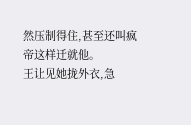然压制得住,甚至还叫疯帝这样迁就他。
王让见她拢外衣,急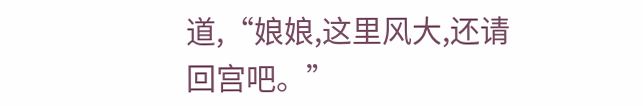道,“娘娘,这里风大,还请回宫吧。”